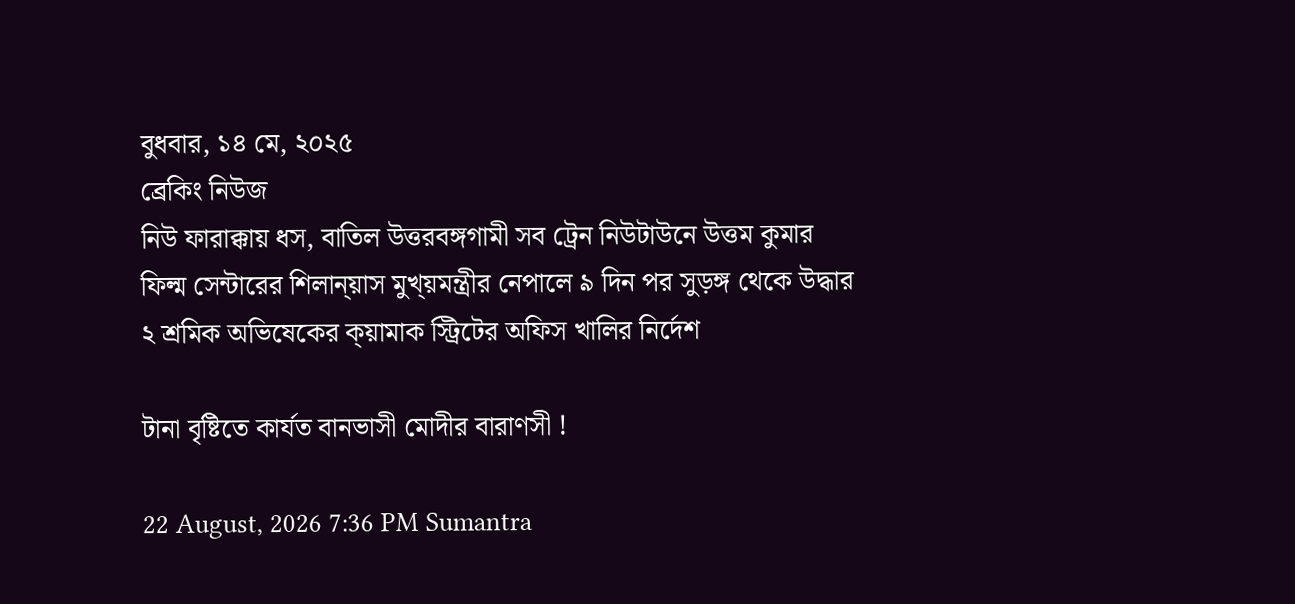বুধবার, ১৪ মে, ২০২৫
ব্রেকিং নিউজ
নিউ ফারাক্কায় ধস, বাতিল উত্তরবঙ্গগামী সব ট্রেন নিউটাউনে উত্তম কুমার ফিল্ম সেন্টারের শিলান্য়াস মুখ্য়মন্ত্রীর নেপালে ৯ দিন পর সুড়ঙ্গ থেকে উদ্ধার ২ শ্রমিক অভিষেকের ক্য়ামাক স্ট্রিটের অফিস খালির নির্দেশ

টানা বৃষ্টিতে কার্যত বানভাসী মোদীর বারাণসী !

22 August, 2026 7:36 PM Sumantra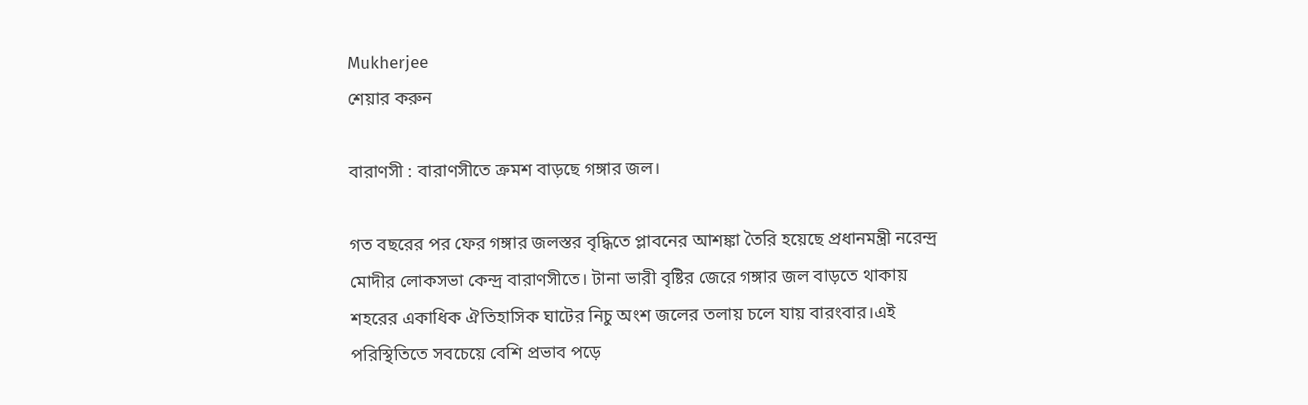Mukherjee
শেয়ার করুন

বারাণসী : বারাণসীতে ক্রমশ বাড়ছে গঙ্গার জল।

গত বছরের পর ফের গঙ্গার জলস্তর বৃদ্ধিতে প্লাবনের আশঙ্কা তৈরি হয়েছে প্রধানমন্ত্রী নরেন্দ্র মোদীর লোকসভা কেন্দ্র বারাণসীতে। টানা ভারী বৃষ্টির জেরে গঙ্গার জল বাড়তে থাকায় শহরের একাধিক ঐতিহাসিক ঘাটের নিচু অংশ জলের তলায় চলে যায় বারংবার।এই পরিস্থিতিতে সবচেয়ে বেশি প্রভাব পড়ে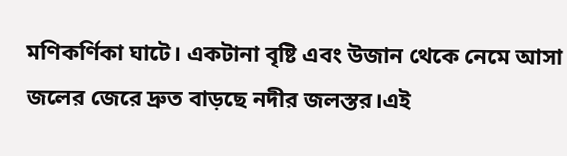মণিকর্ণিকা ঘাটে। একটানা বৃষ্টি এবং উজান থেকে নেমে আসা জলের জেরে দ্রুত বাড়ছে নদীর জলস্তর।এই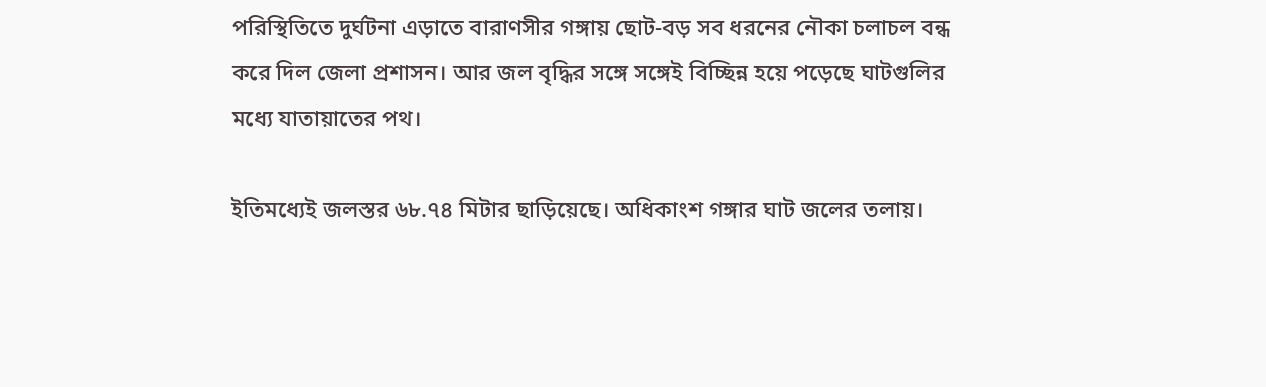পরিস্থিতিতে দুর্ঘটনা এড়াতে বারাণসীর গঙ্গায় ছোট-বড় সব ধরনের নৌকা চলাচল বন্ধ করে দিল জেলা প্রশাসন। আর জল বৃদ্ধির সঙ্গে সঙ্গেই বিচ্ছিন্ন হয়ে পড়েছে ঘাটগুলির মধ্যে যাতায়াতের পথ।

ইতিমধ্যেই জলস্তর ৬৮.৭৪ মিটার ছাড়িয়েছে। অধিকাংশ গঙ্গার ঘাট জলের তলায়।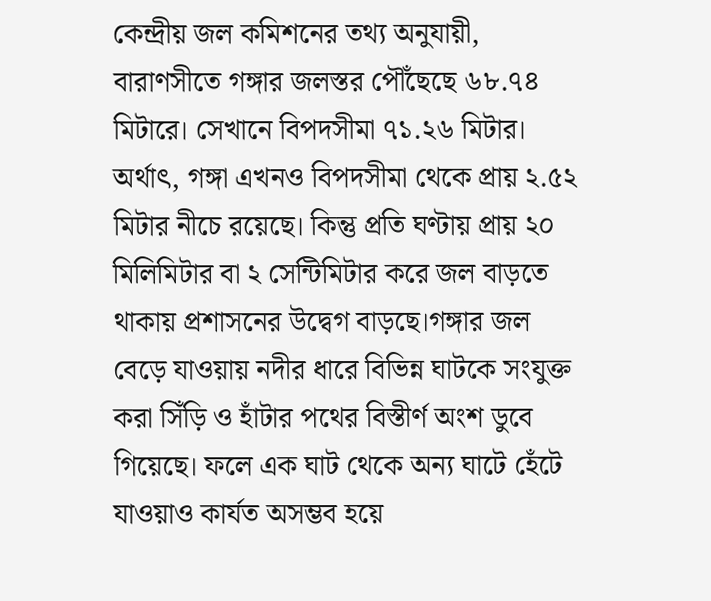কেন্দ্রীয় জল কমিশনের তথ্য অনুযায়ী, বারাণসীতে গঙ্গার জলস্তর পৌঁছেছে ৬৮.৭৪ মিটারে। সেখানে বিপদসীমা ৭১.২৬ মিটার। অর্থাৎ, গঙ্গা এখনও বিপদসীমা থেকে প্রায় ২.৫২ মিটার নীচে রয়েছে। কিন্তু প্রতি ঘণ্টায় প্রায় ২০ মিলিমিটার বা ২ সেন্টিমিটার করে জল বাড়তে থাকায় প্রশাসনের উদ্বেগ বাড়ছে।গঙ্গার জল বেড়ে যাওয়ায় নদীর ধারে বিভিন্ন ঘাটকে সংযুক্ত করা সিঁড়ি ও হাঁটার পথের বিস্তীর্ণ অংশ ডুবে গিয়েছে। ফলে এক ঘাট থেকে অন্য ঘাটে হেঁটে যাওয়াও কার্যত অসম্ভব হয়ে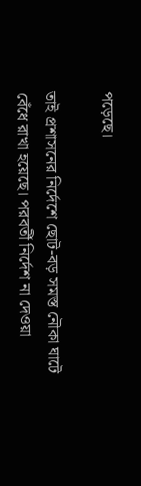পড়েছে।

তাই প্রশাসনের নির্দেশে ছোট-বড় সমস্ত নৌকা ঘাটে বেঁধে রাখা হয়েছে। পরবর্তী নির্দেশ না দেওয়া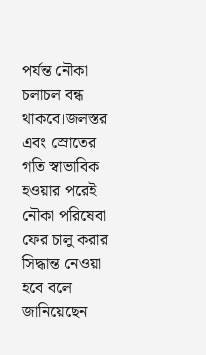পর্যন্ত নৌকা চলাচল বন্ধ থাকবে।জলস্তর এবং স্রোতের গতি স্বাভাবিক হওয়ার পরেই নৌকা পরিষেবা ফের চালু করার সিদ্ধান্ত নেওয়া হবে বলে জানিয়েছেন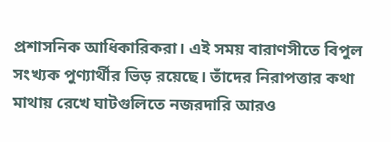প্রশাসনিক আধিকারিকরা। এই সময় বারাণসীতে বিপুল সংখ্যক পুণ্যার্থীর ভিড় রয়েছে। তাঁদের নিরাপত্তার কথা মাথায় রেখে ঘাটগুলিতে নজরদারি আরও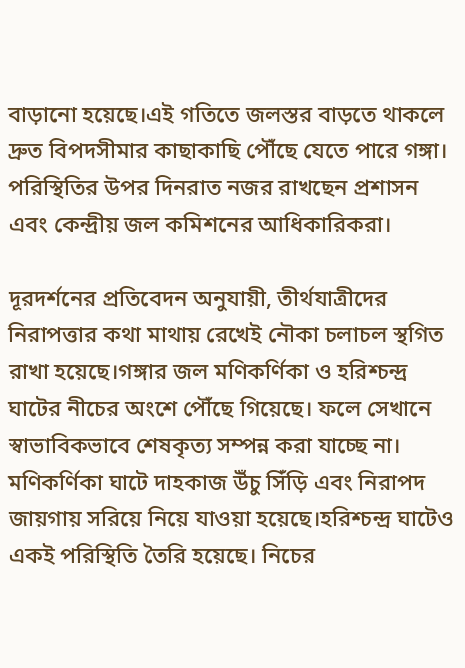বাড়ানো হয়েছে।এই গতিতে জলস্তর বাড়তে থাকলে দ্রুত বিপদসীমার কাছাকাছি পৌঁছে যেতে পারে গঙ্গা। পরিস্থিতির উপর দিনরাত নজর রাখছেন প্রশাসন এবং কেন্দ্রীয় জল কমিশনের আধিকারিকরা।

দূরদর্শনের প্রতিবেদন অনুযায়ী, তীর্থযাত্রীদের নিরাপত্তার কথা মাথায় রেখেই নৌকা চলাচল স্থগিত রাখা হয়েছে।গঙ্গার জল মণিকর্ণিকা ও হরিশ্চন্দ্র ঘাটের নীচের অংশে পৌঁছে গিয়েছে। ফলে সেখানে স্বাভাবিকভাবে শেষকৃত্য সম্পন্ন করা যাচ্ছে না। মণিকর্ণিকা ঘাটে দাহকাজ উঁচু সিঁড়ি এবং নিরাপদ জায়গায় সরিয়ে নিয়ে যাওয়া হয়েছে।হরিশ্চন্দ্র ঘাটেও একই পরিস্থিতি তৈরি হয়েছে। নিচের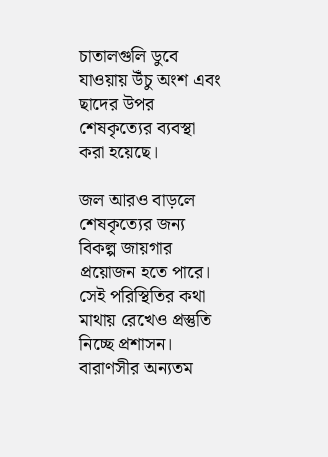চাতালগুলি ডুবে যাওয়ায় উঁচু অংশ এবং ছাদের উপর শেষকৃত্যের ব্যবস্থা করা হয়েছে।

জল আরও বাড়লে শেষকৃত্যের জন্য বিকল্প জায়গার প্রয়োজন হতে পারে। সেই পরিস্থিতির কথা মাথায় রেখেও প্রস্তুতি নিচ্ছে প্রশাসন। বারাণসীর অন্যতম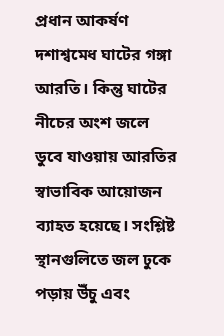প্রধান আকর্ষণ দশাশ্বমেধ ঘাটের গঙ্গা আরতি। কিন্তু ঘাটের নীচের অংশ জলে ডুবে যাওয়ায় আরতির স্বাভাবিক আয়োজন ব্যাহত হয়েছে। সংশ্লিষ্ট স্থানগুলিতে জল ঢুকে পড়ায় উঁচু এবং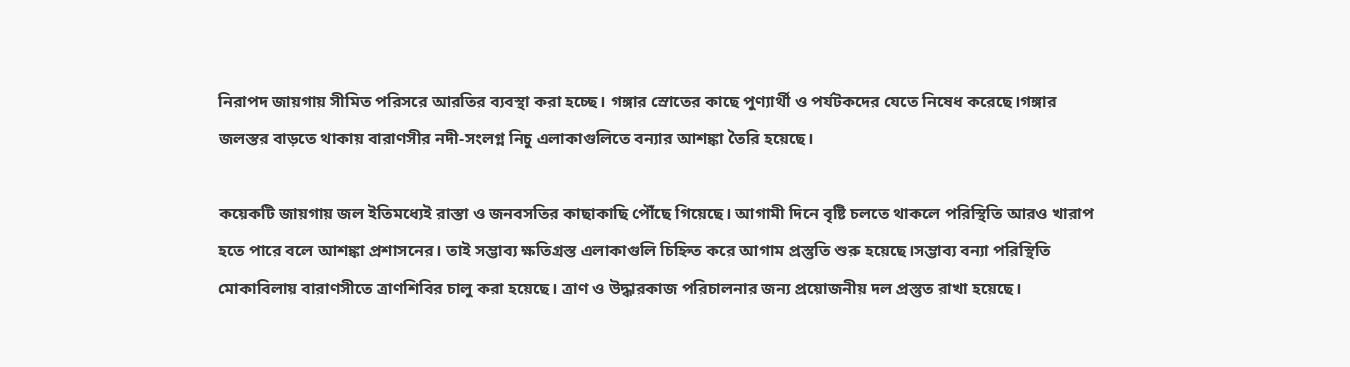নিরাপদ জায়গায় সীমিত পরিসরে আরতির ব্যবস্থা করা হচ্ছে। গঙ্গার স্রোতের কাছে পুণ্যার্থী ও পর্যটকদের যেতে নিষেধ করেছে।গঙ্গার জলস্তর বাড়তে থাকায় বারাণসীর নদী-সংলগ্ন নিচু এলাকাগুলিতে বন্যার আশঙ্কা তৈরি হয়েছে।

কয়েকটি জায়গায় জল ইতিমধ্যেই রাস্তা ও জনবসতির কাছাকাছি পৌঁছে গিয়েছে। আগামী দিনে বৃষ্টি চলতে থাকলে পরিস্থিতি আরও খারাপ হতে পারে বলে আশঙ্কা প্রশাসনের। তাই সম্ভাব্য ক্ষতিগ্রস্ত এলাকাগুলি চিহ্নিত করে আগাম প্রস্তুতি শুরু হয়েছে।সম্ভাব্য বন্যা পরিস্থিতি মোকাবিলায় বারাণসীতে ত্রাণশিবির চালু করা হয়েছে। ত্রাণ ও উদ্ধারকাজ পরিচালনার জন্য প্রয়োজনীয় দল প্রস্তুত রাখা হয়েছে।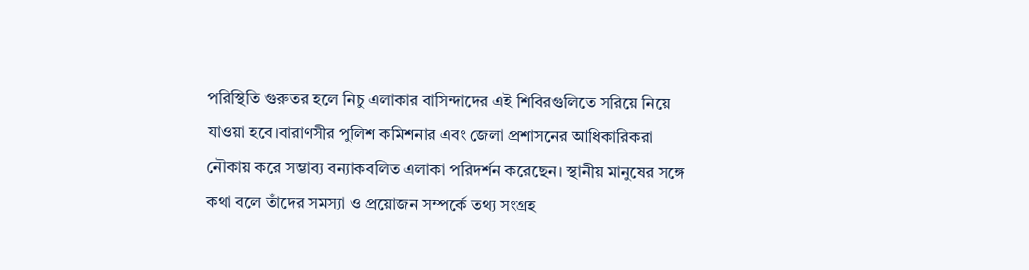পরিস্থিতি গুরুতর হলে নিচু এলাকার বাসিন্দাদের এই শিবিরগুলিতে সরিয়ে নিয়ে যাওয়া হবে।বারাণসীর পুলিশ কমিশনার এবং জেলা প্রশাসনের আধিকারিকরা নৌকায় করে সম্ভাব্য বন্যাকবলিত এলাকা পরিদর্শন করেছেন। স্থানীয় মানুষের সঙ্গে কথা বলে তাঁদের সমস্যা ও প্রয়োজন সম্পর্কে তথ্য সংগ্রহ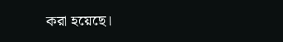করা হয়েছে।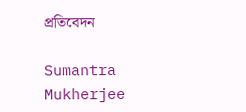প্রতিবেদন

Sumantra Mukherjee